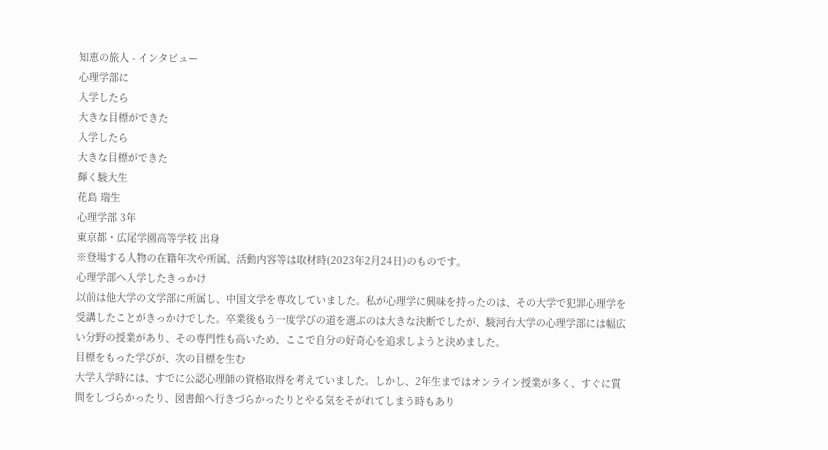知恵の旅人 - インタビュー
心理学部に
入学したら
大きな目標ができた
入学したら
大きな目標ができた
輝く駿大生
花島 瑞生
心理学部 3年
東京都・広尾学園高等学校 出身
※登場する人物の在籍年次や所属、活動内容等は取材時(2023年2月24日)のものです。
心理学部へ入学したきっかけ
以前は他大学の文学部に所属し、中国文学を専攻していました。私が心理学に興味を持ったのは、その大学で犯罪心理学を受講したことがきっかけでした。卒業後もう一度学びの道を選ぶのは大きな決断でしたが、駿河台大学の心理学部には幅広い分野の授業があり、その専門性も高いため、ここで自分の好奇心を追求しようと決めました。
目標をもった学びが、次の目標を生む
大学入学時には、すでに公認心理師の資格取得を考えていました。しかし、2年生まではオンライン授業が多く、すぐに質問をしづらかったり、図書館へ行きづらかったりとやる気をそがれてしまう時もあり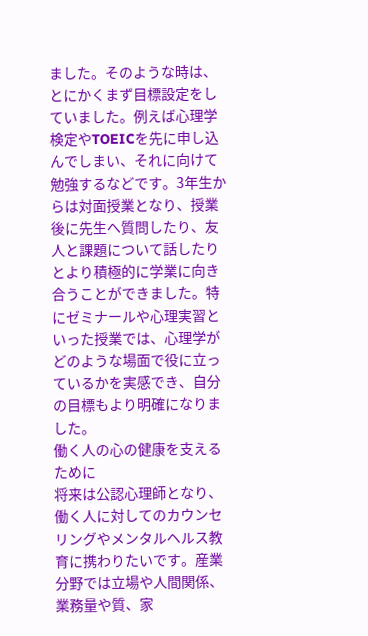ました。そのような時は、とにかくまず目標設定をしていました。例えば心理学検定やTOEICを先に申し込んでしまい、それに向けて勉強するなどです。3年生からは対面授業となり、授業後に先生へ質問したり、友人と課題について話したりとより積極的に学業に向き合うことができました。特にゼミナールや心理実習といった授業では、心理学がどのような場面で役に立っているかを実感でき、自分の目標もより明確になりました。
働く人の心の健康を支えるために
将来は公認心理師となり、働く人に対してのカウンセリングやメンタルヘルス教育に携わりたいです。産業分野では立場や人間関係、業務量や質、家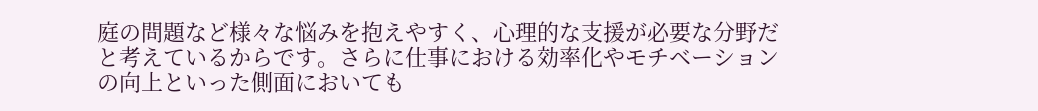庭の問題など様々な悩みを抱えやすく、心理的な支援が必要な分野だと考えているからです。さらに仕事における効率化やモチベーションの向上といった側面においても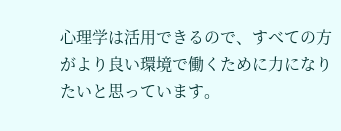心理学は活用できるので、すべての方がより良い環境で働くために力になりたいと思っています。